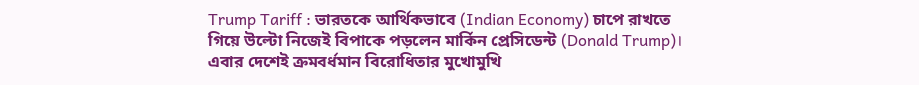Trump Tariff : ভারতকে আর্থিকভাবে (Indian Economy) চাপে রাখতে গিয়ে উল্টো নিজেই বিপাকে পড়লেন মার্কিন প্রেসিডেন্ট (Donald Trump)। এবার দেশেই ক্রমবর্ধমান বিরোধিতার মুখোমুখি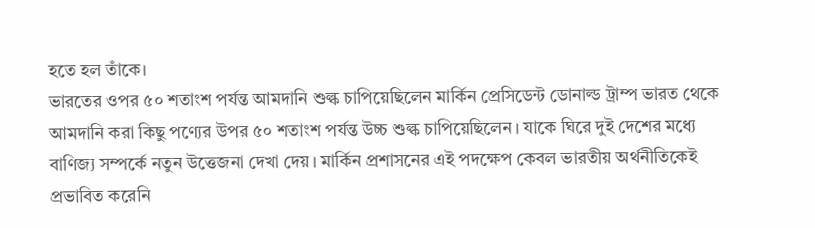হতে হল তাঁকে।
ভারতের ওপর ৫০ শতাংশ পর্যন্ত আমদানি শুল্ক চাপিয়েছিলেন মার্কিন প্রেসিডেন্ট ডোনাল্ড ট্রাম্প ভারত থেকে আমদানি করা কিছু পণ্যের উপর ৫০ শতাংশ পর্যন্ত উচ্চ শুল্ক চাপিয়েছিলেন। যাকে ঘিরে দুই দেশের মধ্যে বাণিজ্য সম্পর্কে নতুন উত্তেজনা দেখা দেয়। মার্কিন প্রশাসনের এই পদক্ষেপ কেবল ভারতীয় অর্থনীতিকেই প্রভাবিত করেনি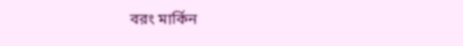বরং মার্কিন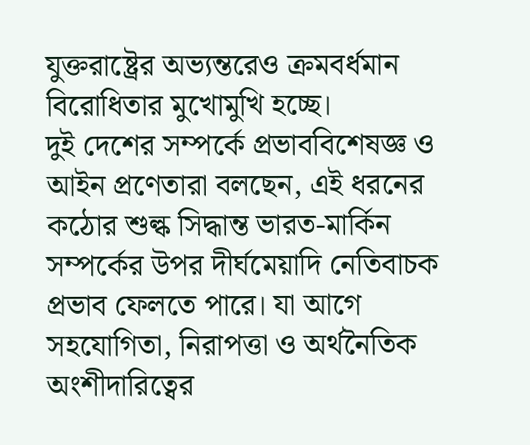যুক্তরাষ্ট্রের অভ্যন্তরেও ক্রমবর্ধমান বিরোধিতার মুখোমুখি হচ্ছে।
দুই দেশের সম্পর্কে প্রভাববিশেষজ্ঞ ও আইন প্রণেতারা বলছেন, এই ধরনের কঠোর শুল্ক সিদ্ধান্ত ভারত-মার্কিন সম্পর্কের উপর দীর্ঘমেয়াদি নেতিবাচক প্রভাব ফেলতে পারে। যা আগে সহযোগিতা, নিরাপত্তা ও অর্থনৈতিক অংশীদারিত্বের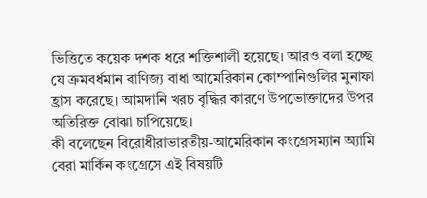ভিত্তিতে কয়েক দশক ধরে শক্তিশালী হয়েছে। আরও বলা হচ্ছে যে ক্রমবর্ধমান বাণিজ্য বাধা আমেরিকান কোম্পানিগুলির মুনাফা হ্রাস করেছে। আমদানি খরচ বৃদ্ধির কারণে উপভোক্তাদের উপর অতিরিক্ত বোঝা চাপিয়েছে।
কী বলেছেন বিরোধীরাভারতীয়-আমেরিকান কংগ্রেসম্যান অ্যামি বেরা মার্কিন কংগ্রেসে এই বিষয়টি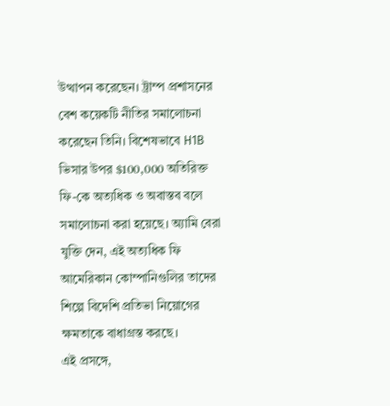উত্থাপন করেছেন। ট্রাম্প প্রশাসনের বেশ কয়েকটি নীতির সমালোচনা করেছেন তিনি। বিশেষভাবে H1B ভিসার উপর $100,000 অতিরিক্ত ফি-কে অত্যধিক ও অবাস্তব বলে সমালোচনা করা হয়েছে। অ্যামি বেরা যুক্তি দেন, এই অত্যধিক ফি আমেরিকান কোম্পানিগুলির তাদের শিল্পে বিদেশি প্রতিভা নিয়োগের ক্ষমতাকে বাধাগ্রস্ত করছে।
এই প্রসঙ্গে,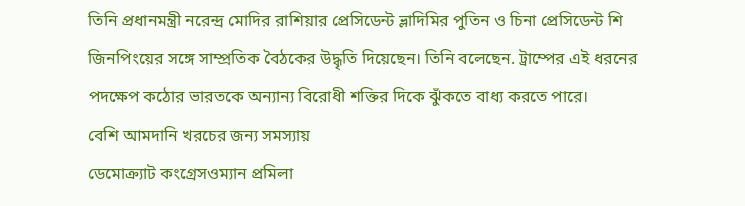তিনি প্রধানমন্ত্রী নরেন্দ্র মোদির রাশিয়ার প্রেসিডেন্ট ভ্লাদিমির পুতিন ও চিনা প্রেসিডেন্ট শি জিনপিংয়ের সঙ্গে সাম্প্রতিক বৈঠকের উদ্ধৃতি দিয়েছেন। তিনি বলেছেন. ট্রাম্পের এই ধরনের পদক্ষেপ কঠোর ভারতকে অন্যান্য বিরোধী শক্তির দিকে ঝুঁকতে বাধ্য করতে পারে।
বেশি আমদানি খরচের জন্য সমস্যায়
ডেমোক্র্যাট কংগ্রেসওম্যান প্রমিলা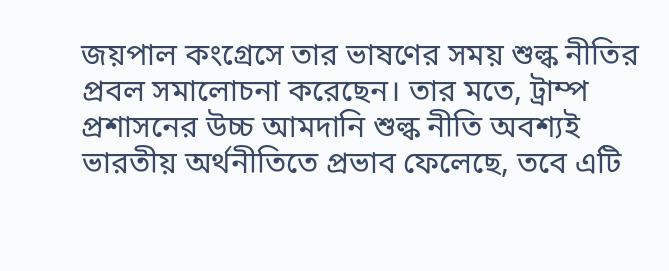জয়পাল কংগ্রেসে তার ভাষণের সময় শুল্ক নীতির প্রবল সমালোচনা করেছেন। তার মতে, ট্রাম্প প্রশাসনের উচ্চ আমদানি শুল্ক নীতি অবশ্যই ভারতীয় অর্থনীতিতে প্রভাব ফেলেছে, তবে এটি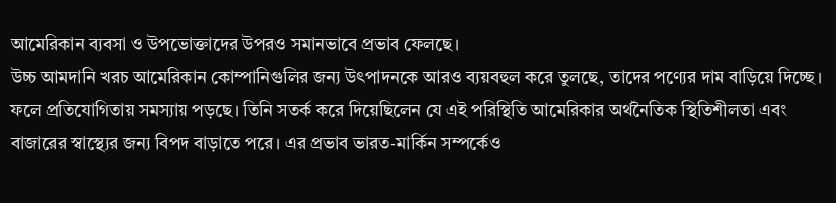আমেরিকান ব্যবসা ও উপভোক্তাদের উপরও সমানভাবে প্রভাব ফেলছে।
উচ্চ আমদানি খরচ আমেরিকান কোম্পানিগুলির জন্য উৎপাদনকে আরও ব্যয়বহুল করে তুলছে, তাদের পণ্যের দাম বাড়িয়ে দিচ্ছে। ফলে প্রতিযোগিতায় সমস্যায় পড়ছে। তিনি সতর্ক করে দিয়েছিলেন যে এই পরিস্থিতি আমেরিকার অর্থনৈতিক স্থিতিশীলতা এবং বাজারের স্বাস্থ্যের জন্য বিপদ বাড়াতে পরে। এর প্রভাব ভারত-মার্কিন সম্পর্কেও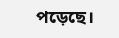পড়েছে।